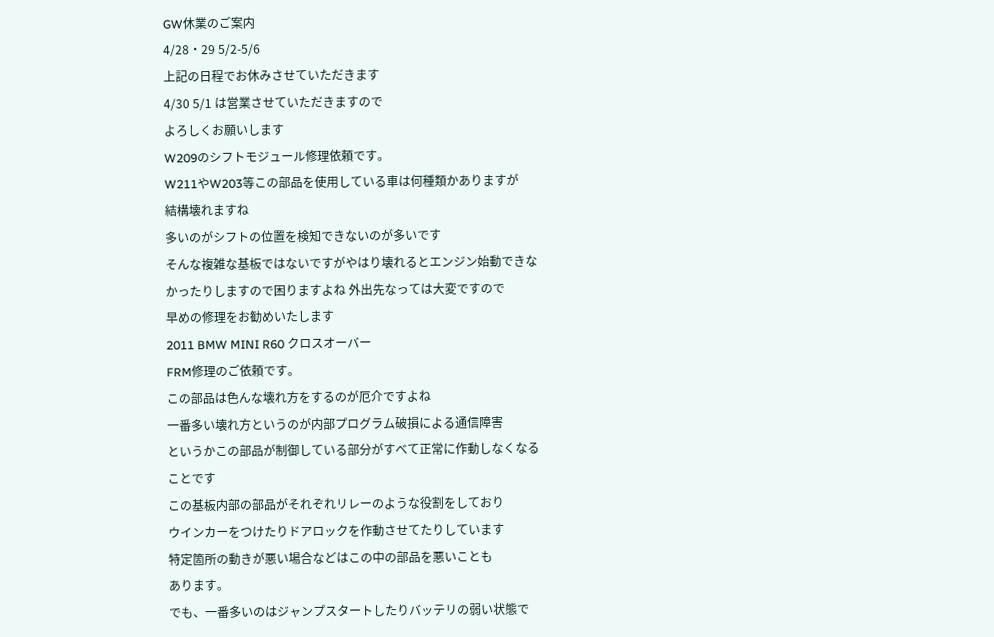GW休業のご案内
4/28・29 5/2-5/6
上記の日程でお休みさせていただきます
4/30 5/1 は営業させていただきますので
よろしくお願いします
W209のシフトモジュール修理依頼です。
W211やW203等この部品を使用している車は何種類かありますが
結構壊れますね
多いのがシフトの位置を検知できないのが多いです
そんな複雑な基板ではないですがやはり壊れるとエンジン始動できな
かったりしますので困りますよね 外出先なっては大変ですので
早めの修理をお勧めいたします
2011 BMW MINI R60 クロスオーバー
FRM修理のご依頼です。
この部品は色んな壊れ方をするのが厄介ですよね
一番多い壊れ方というのが内部プログラム破損による通信障害
というかこの部品が制御している部分がすべて正常に作動しなくなる
ことです
この基板内部の部品がそれぞれリレーのような役割をしており
ウインカーをつけたりドアロックを作動させてたりしています
特定箇所の動きが悪い場合などはこの中の部品を悪いことも
あります。
でも、一番多いのはジャンプスタートしたりバッテリの弱い状態で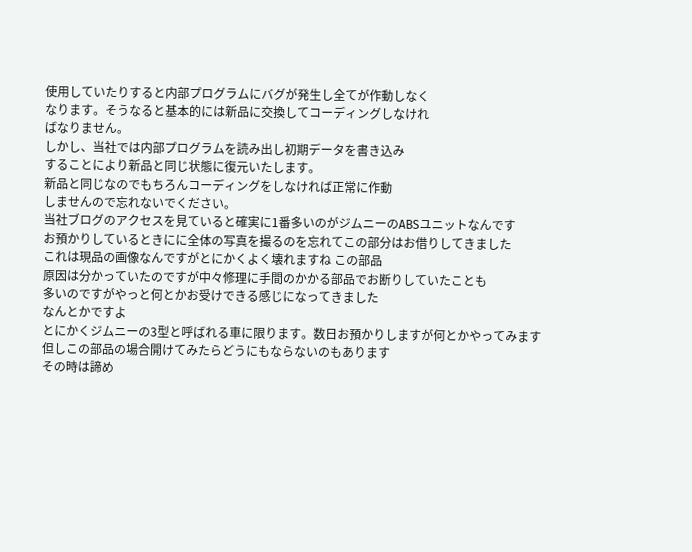使用していたりすると内部プログラムにバグが発生し全てが作動しなく
なります。そうなると基本的には新品に交換してコーディングしなけれ
ばなりません。
しかし、当社では内部プログラムを読み出し初期データを書き込み
することにより新品と同じ状態に復元いたします。
新品と同じなのでもちろんコーディングをしなければ正常に作動
しませんので忘れないでください。
当社ブログのアクセスを見ていると確実に1番多いのがジムニーのABSユニットなんです
お預かりしているときにに全体の写真を撮るのを忘れてこの部分はお借りしてきました
これは現品の画像なんですがとにかくよく壊れますね この部品
原因は分かっていたのですが中々修理に手間のかかる部品でお断りしていたことも
多いのですがやっと何とかお受けできる感じになってきました
なんとかですよ
とにかくジムニーの3型と呼ばれる車に限ります。数日お預かりしますが何とかやってみます
但しこの部品の場合開けてみたらどうにもならないのもあります
その時は諦め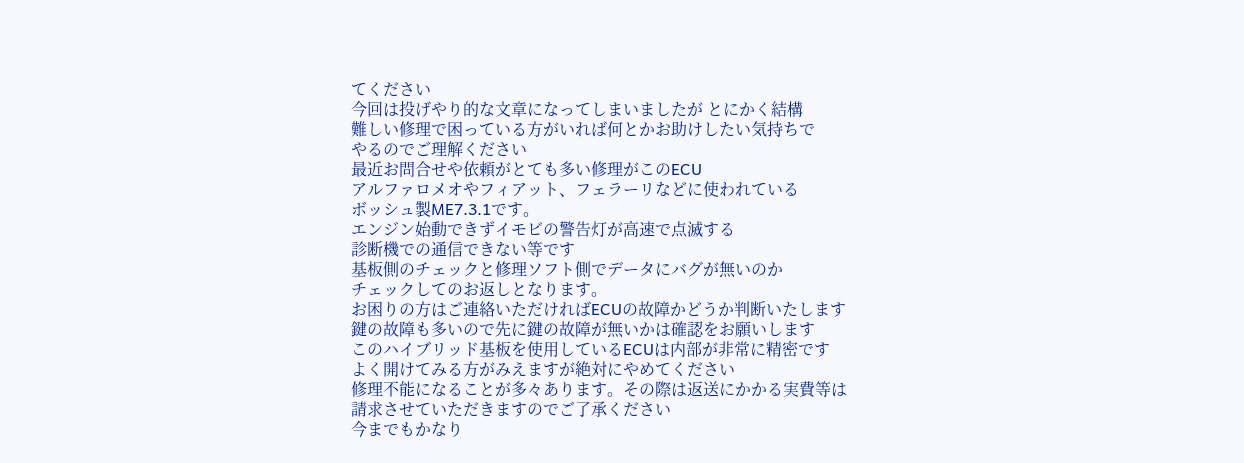てください
今回は投げやり的な文章になってしまいましたが とにかく結構
難しい修理で困っている方がいれば何とかお助けしたい気持ちで
やるのでご理解ください
最近お問合せや依頼がとても多い修理がこのECU
アルファロメオやフィアット、フェラーリなどに使われている
ボッシュ製ME7.3.1です。
エンジン始動できずイモビの警告灯が高速で点滅する
診断機での通信できない等です
基板側のチェックと修理ソフト側でデータにバグが無いのか
チェックしてのお返しとなります。
お困りの方はご連絡いただければECUの故障かどうか判断いたします
鍵の故障も多いので先に鍵の故障が無いかは確認をお願いします
このハイブリッド基板を使用しているECUは内部が非常に精密です
よく開けてみる方がみえますが絶対にやめてください
修理不能になることが多々あります。その際は返送にかかる実費等は
請求させていただきますのでご了承ください
今までもかなり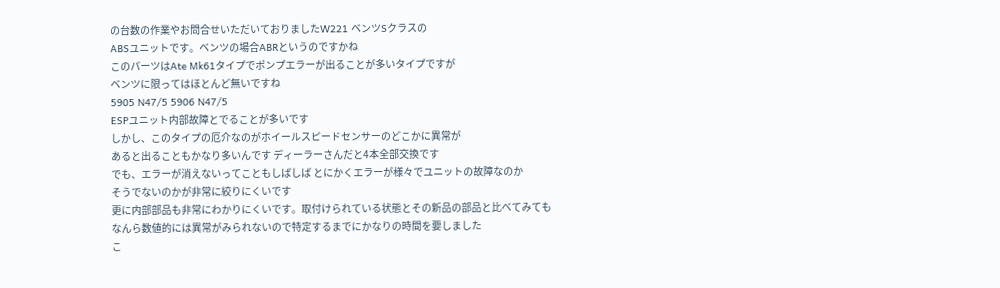の台数の作業やお問合せいただいておりましたW221 ベンツSクラスの
ABSユニットです。ベンツの場合ABRというのですかね
このパーツはAte Mk61タイプでポンプエラーが出ることが多いタイプですが
ベンツに限ってはほとんど無いですね
5905 N47/5 5906 N47/5
ESPユニット内部故障とでることが多いです
しかし、このタイプの厄介なのがホイールスピードセンサーのどこかに異常が
あると出ることもかなり多いんです ディーラーさんだと4本全部交換です
でも、エラーが消えないってこともしばしば とにかくエラーが様々でユニットの故障なのか
そうでないのかが非常に絞りにくいです
更に内部部品も非常にわかりにくいです。取付けられている状態とその新品の部品と比べてみても
なんら数値的には異常がみられないので特定するまでにかなりの時間を要しました
こ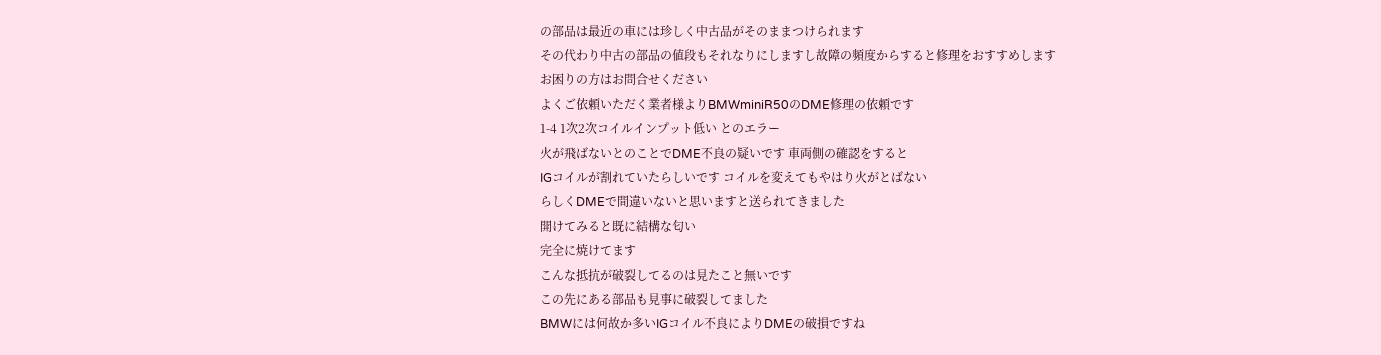の部品は最近の車には珍しく中古品がそのままつけられます
その代わり中古の部品の値段もそれなりにしますし故障の頻度からすると修理をおすすめします
お困りの方はお問合せください
よくご依頼いただく業者様よりBMWminiR50のDME修理の依頼です
1-4 1次2次コイルインプット低い とのエラー
火が飛ばないとのことでDME不良の疑いです 車両側の確認をすると
IGコイルが割れていたらしいです コイルを変えてもやはり火がとばない
らしくDMEで間違いないと思いますと送られてきました
開けてみると既に結構な匂い
完全に焼けてます
こんな抵抗が破裂してるのは見たこと無いです
この先にある部品も見事に破裂してました
BMWには何故か多いIGコイル不良によりDMEの破損ですね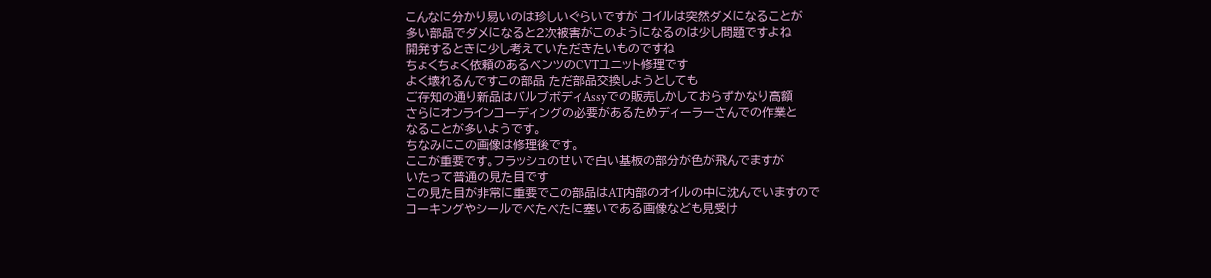こんなに分かり易いのは珍しいぐらいですが コイルは突然ダメになることが
多い部品でダメになると2次被害がこのようになるのは少し問題ですよね
開発するときに少し考えていただきたいものですね
ちょくちょく依頼のあるベンツのCVTユニット修理です
よく壊れるんですこの部品 ただ部品交換しようとしても
ご存知の通り新品はバルブボディAssyでの販売しかしておらずかなり高額
さらにオンラインコーディングの必要があるためディーラーさんでの作業と
なることが多いようです。
ちなみにこの画像は修理後です。
ここが重要です。フラッシュのせいで白い基板の部分が色が飛んでますが
いたって普通の見た目です
この見た目が非常に重要でこの部品はAT内部のオイルの中に沈んでいますので
コーキングやシールでべたべたに塞いである画像なども見受け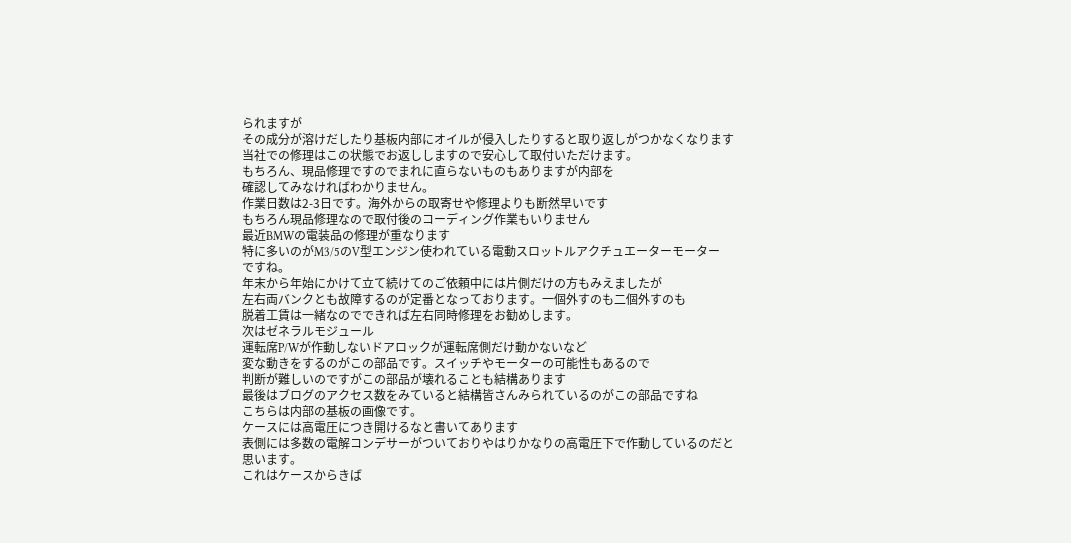られますが
その成分が溶けだしたり基板内部にオイルが侵入したりすると取り返しがつかなくなります
当社での修理はこの状態でお返ししますので安心して取付いただけます。
もちろん、現品修理ですのでまれに直らないものもありますが内部を
確認してみなければわかりません。
作業日数は2-3日です。海外からの取寄せや修理よりも断然早いです
もちろん現品修理なので取付後のコーディング作業もいりません
最近BMWの電装品の修理が重なります
特に多いのがM3/5のV型エンジン使われている電動スロットルアクチュエーターモーター
ですね。
年末から年始にかけて立て続けてのご依頼中には片側だけの方もみえましたが
左右両バンクとも故障するのが定番となっております。一個外すのも二個外すのも
脱着工賃は一緒なのでできれば左右同時修理をお勧めします。
次はゼネラルモジュール
運転席P/Wが作動しないドアロックが運転席側だけ動かないなど
変な動きをするのがこの部品です。スイッチやモーターの可能性もあるので
判断が難しいのですがこの部品が壊れることも結構あります
最後はブログのアクセス数をみていると結構皆さんみられているのがこの部品ですね
こちらは内部の基板の画像です。
ケースには高電圧につき開けるなと書いてあります
表側には多数の電解コンデサーがついておりやはりかなりの高電圧下で作動しているのだと
思います。
これはケースからきば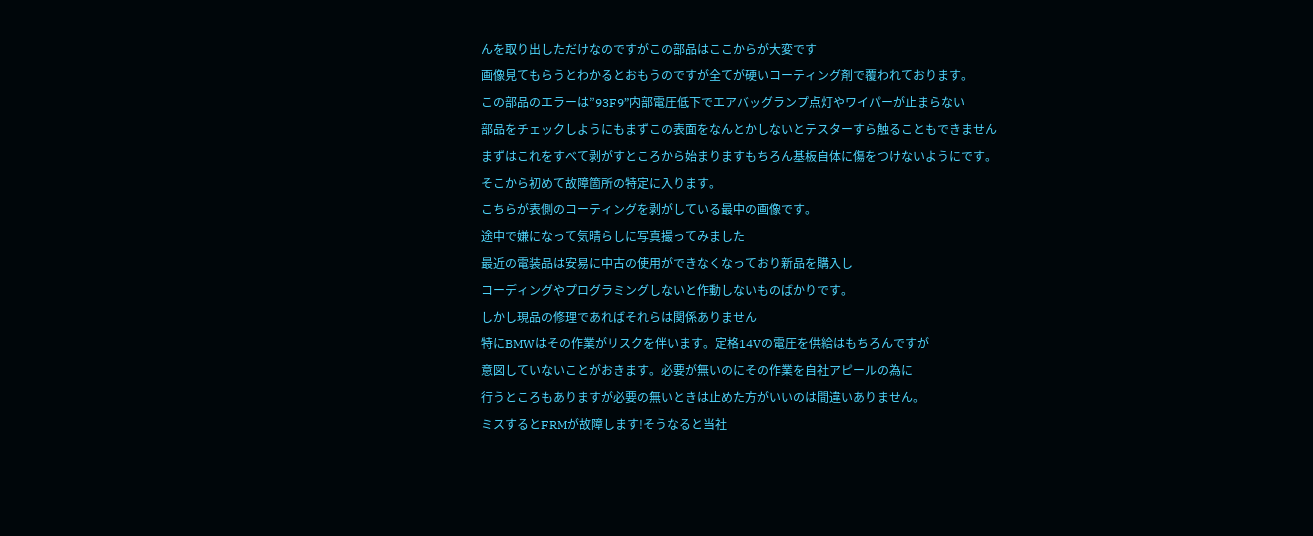んを取り出しただけなのですがこの部品はここからが大変です
画像見てもらうとわかるとおもうのですが全てが硬いコーティング剤で覆われております。
この部品のエラーは”93F9”内部電圧低下でエアバッグランプ点灯やワイパーが止まらない
部品をチェックしようにもまずこの表面をなんとかしないとテスターすら触ることもできません
まずはこれをすべて剥がすところから始まりますもちろん基板自体に傷をつけないようにです。
そこから初めて故障箇所の特定に入ります。
こちらが表側のコーティングを剥がしている最中の画像です。
途中で嫌になって気晴らしに写真撮ってみました
最近の電装品は安易に中古の使用ができなくなっており新品を購入し
コーディングやプログラミングしないと作動しないものばかりです。
しかし現品の修理であればそれらは関係ありません
特にBMWはその作業がリスクを伴います。定格14Vの電圧を供給はもちろんですが
意図していないことがおきます。必要が無いのにその作業を自社アピールの為に
行うところもありますが必要の無いときは止めた方がいいのは間違いありません。
ミスするとFRMが故障します!そうなると当社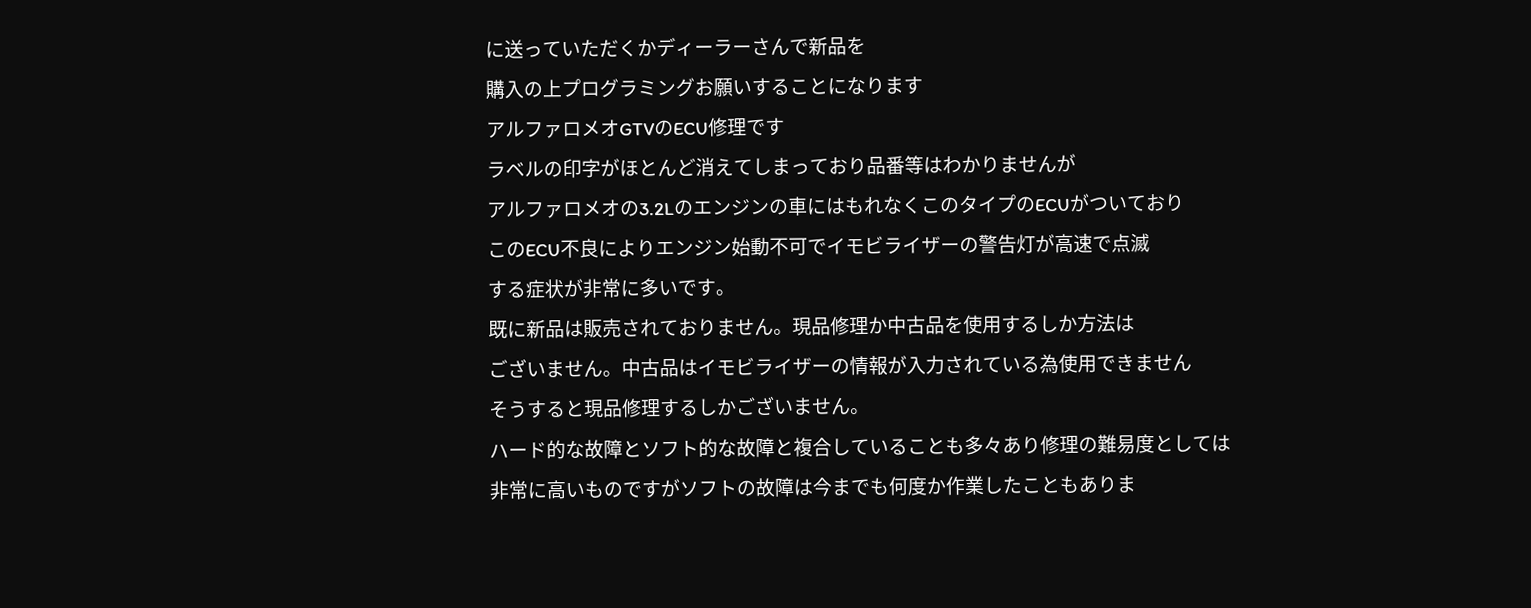に送っていただくかディーラーさんで新品を
購入の上プログラミングお願いすることになります
アルファロメオGTVのECU修理です
ラベルの印字がほとんど消えてしまっており品番等はわかりませんが
アルファロメオの3.2Lのエンジンの車にはもれなくこのタイプのECUがついており
このECU不良によりエンジン始動不可でイモビライザーの警告灯が高速で点滅
する症状が非常に多いです。
既に新品は販売されておりません。現品修理か中古品を使用するしか方法は
ございません。中古品はイモビライザーの情報が入力されている為使用できません
そうすると現品修理するしかございません。
ハード的な故障とソフト的な故障と複合していることも多々あり修理の難易度としては
非常に高いものですがソフトの故障は今までも何度か作業したこともありま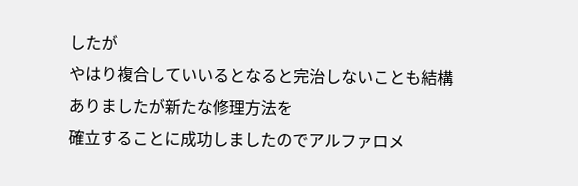したが
やはり複合していいるとなると完治しないことも結構ありましたが新たな修理方法を
確立することに成功しましたのでアルファロメ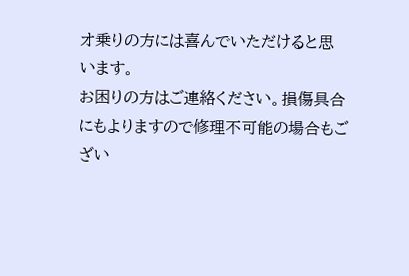オ乗りの方には喜んでいただけると思います。
お困りの方はご連絡ください。損傷具合にもよりますので修理不可能の場合もござい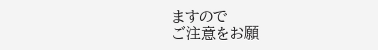ますので
ご注意をお願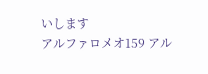いします
アルファロメオ159 アル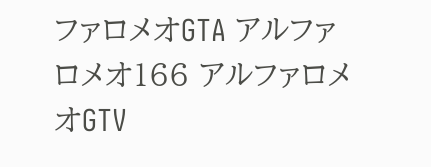ファロメオGTA アルファロメオ166 アルファロメオGTV